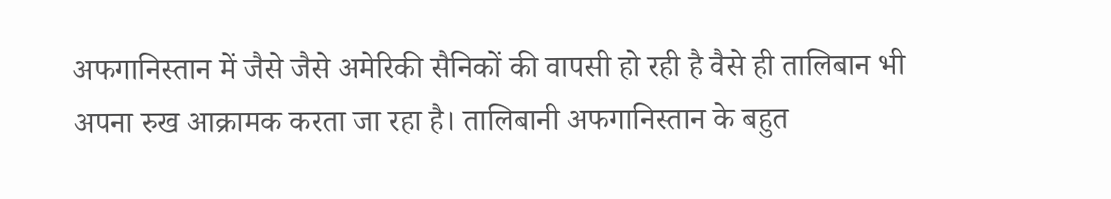अफगानिस्तान में जैसे जैसे अमेरिकी सैनिकों की वापसी हो रही है वैसे ही तालिबान भी अपना रुख आक्रामक करता जा रहा है। तालिबानी अफगानिस्तान के बहुत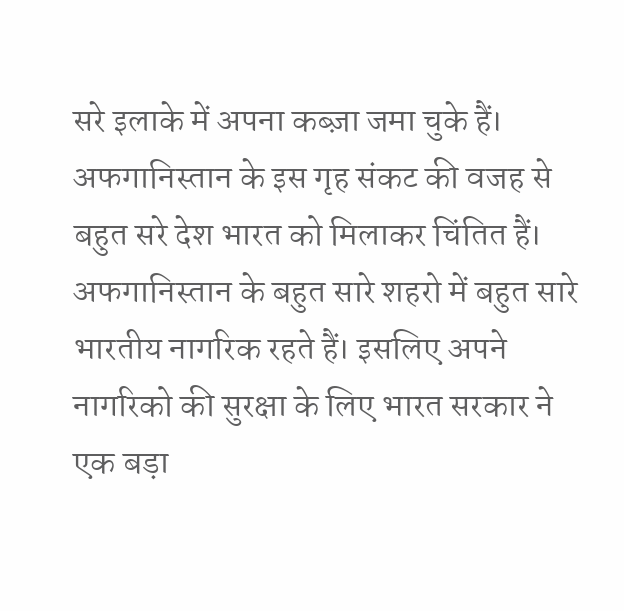सरे इलाके में अपना कब्ज़ा जमा चुके हैं। अफगानिस्तान के इस गृह संकट की वजह से बहुत सरे देश भारत को मिलाकर चिंतित हैं। अफगानिस्तान के बहुत सारे शहरो में बहुत सारे भारतीय नागरिक रहते हैं। इसलिए अपने नागरिको की सुरक्षा के लिए भारत सरकार ने एक बड़ा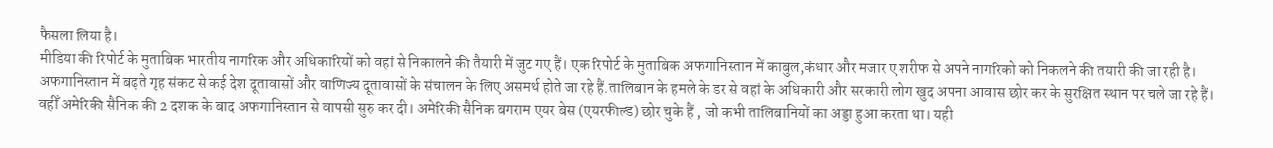फैसला लिया है।
मीडिया की रिपोर्ट के मुताबिक भारतीय नागरिक और अधिकारियों को वहां से निकालने की तैयारी में जुट गए हैं। एक रिपोर्ट के मुताबिक अफगानिस्तान में काबुल,कंधार और मजार ए शरीफ से अपने नागरिको को निकलने की तयारी की जा रही है। अफगानिस्तान में बढ़ते गृह संकट से कई देश दूतावासों और वाणिज्य दूतावासों के संचालन के लिए असमर्थ होते जा रहे हैं.तालिबान के हमले के डर से वहां के अधिकारी और सरकारी लोग खुद अपना आवास छोर कर के सुरक्षित स्थान पर चले जा रहे हैं।
वहीँ अमेरिकी सैनिक की 2 दशक के बाद अफगानिस्तान से वापसी सुरु कर दी। अमेरिकी सैनिक बगराम एयर बेस (एयरफील्ड) छोर चुके हैं , जो कभी तालिबानियों का अड्डा हुआ करता था। यही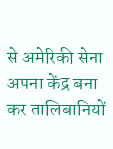से अमेरिकी सेना अपना केंद्र बना कर तालिबानियों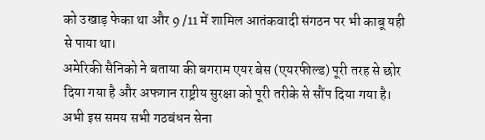को उखाड़ फेका था और 9 /11 में शामिल आतंकवादी संगठन पर भी काबू यही से पाया था।
अमेरिकी सैनिको ने बताया की बगराम एयर बेस (एयरफील्ड) पूरी तरह से छोर दिया गया है और अफगान राष्ट्रीय सुरक्षा को पूरी तरीके से सौंप दिया गया है।
अभी इस समय सभी गठबंधन सेना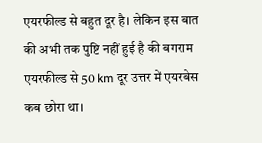एयरफील्ड से बहुत दूर है। लेकिन इस बात की अभी तक पुष्टि नहीं हुई है की बगराम एयरफील्ड से 50 km दूर उत्तर में एयरबेस कब छोरा था।